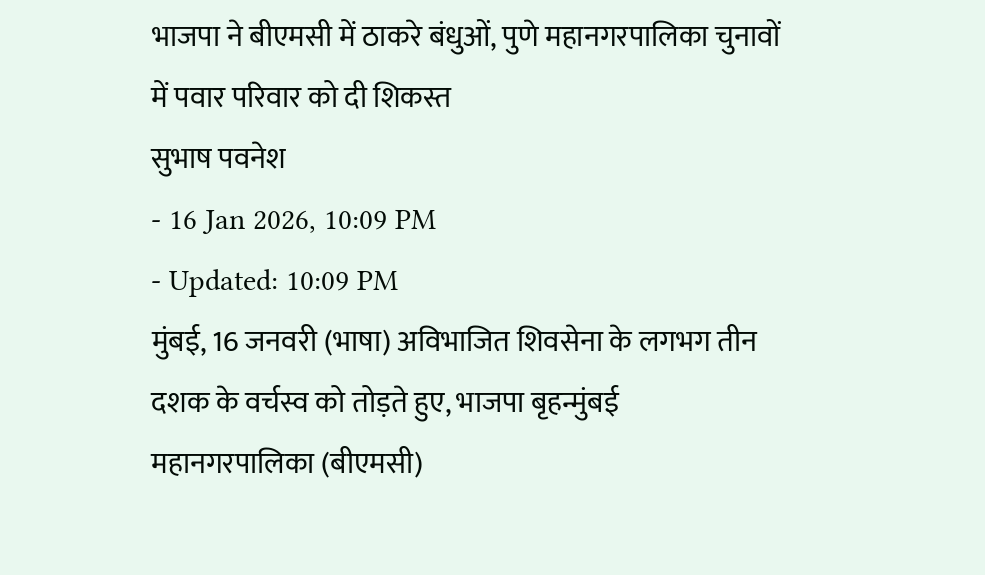भाजपा ने बीएमसी में ठाकरे बंधुओं, पुणे महानगरपालिका चुनावों में पवार परिवार को दी शिकस्त
सुभाष पवनेश
- 16 Jan 2026, 10:09 PM
- Updated: 10:09 PM
मुंबई, 16 जनवरी (भाषा) अविभाजित शिवसेना के लगभग तीन दशक के वर्चस्व को तोड़ते हुए, भाजपा बृहन्मुंबई महानगरपालिका (बीएमसी)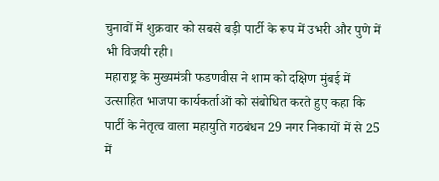चुनावों में शुक्रवार को सबसे बड़ी पार्टी के रूप में उभरी और पुणे में भी विजयी रही।
महाराष्ट्र के मुख्यमंत्री फडणवीस ने शाम को दक्षिण मुंबई में उत्साहित भाजपा कार्यकर्ताओं को संबोधित करते हुए कहा कि पार्टी के नेतृत्व वाला महायुति गठबंधन 29 नगर निकायों में से 25 में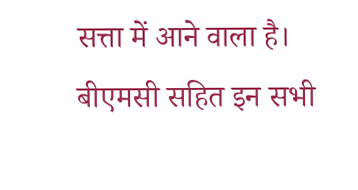सत्ता में आने वाला है।
बीएमसी सहित इन सभी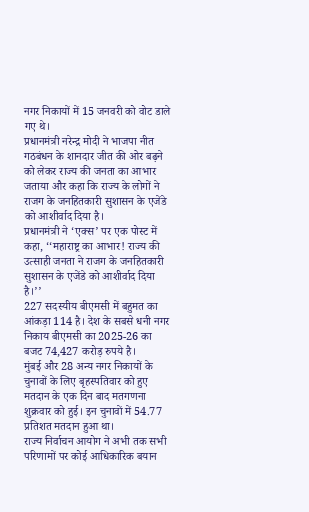नगर निकायों में 15 जनवरी को वोट डाले गए थे।
प्रधानमंत्री नरेन्द्र मोदी ने भाजपा नीत गठबंधन के शानदार जीत की ओर बढ़ने को लेकर राज्य की जनता का आभार जताया और कहा कि राज्य के लोगों ने राजग के जनहितकारी सुशासन के एजेंडे को आशीर्वाद दिया है।
प्रधानमंत्री ने ‘एक्स’ पर एक पोस्ट में कहा, ‘‘महाराष्ट्र का आभार! राज्य की उत्साही जनता ने राजग के जनहितकारी सुशासन के एजेंडे को आशीर्वाद दिया है।’’
227 सदस्यीय बीएमसी में बहुमत का आंकड़ा 114 है। देश के सबसे धनी नगर निकाय बीएमसी का 2025-26 का बजट 74,427 करोड़ रुपये है।
मुंबई और 28 अन्य नगर निकायों के चुनावों के लिए बृहस्पतिवार को हुए मतदान के एक दिन बाद मतगणना शुक्रवार को हुई। इन चुनावों में 54.77 प्रतिशत मतदान हुआ था।
राज्य निर्वाचन आयोग ने अभी तक सभी परिणामों पर कोई आधिकारिक बयान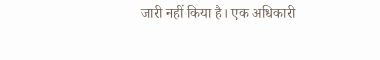जारी नहीं किया है। एक अधिकारी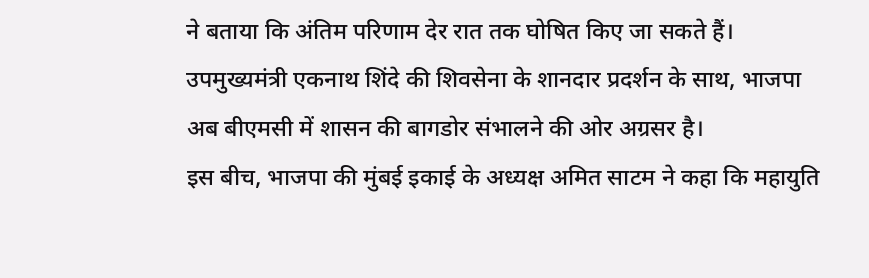ने बताया कि अंतिम परिणाम देर रात तक घोषित किए जा सकते हैं।
उपमुख्यमंत्री एकनाथ शिंदे की शिवसेना के शानदार प्रदर्शन के साथ, भाजपा अब बीएमसी में शासन की बागडोर संभालने की ओर अग्रसर है।
इस बीच, भाजपा की मुंबई इकाई के अध्यक्ष अमित साटम ने कहा कि महायुति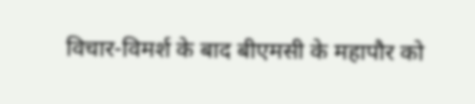विचार-विमर्श के बाद बीएमसी के महापौर को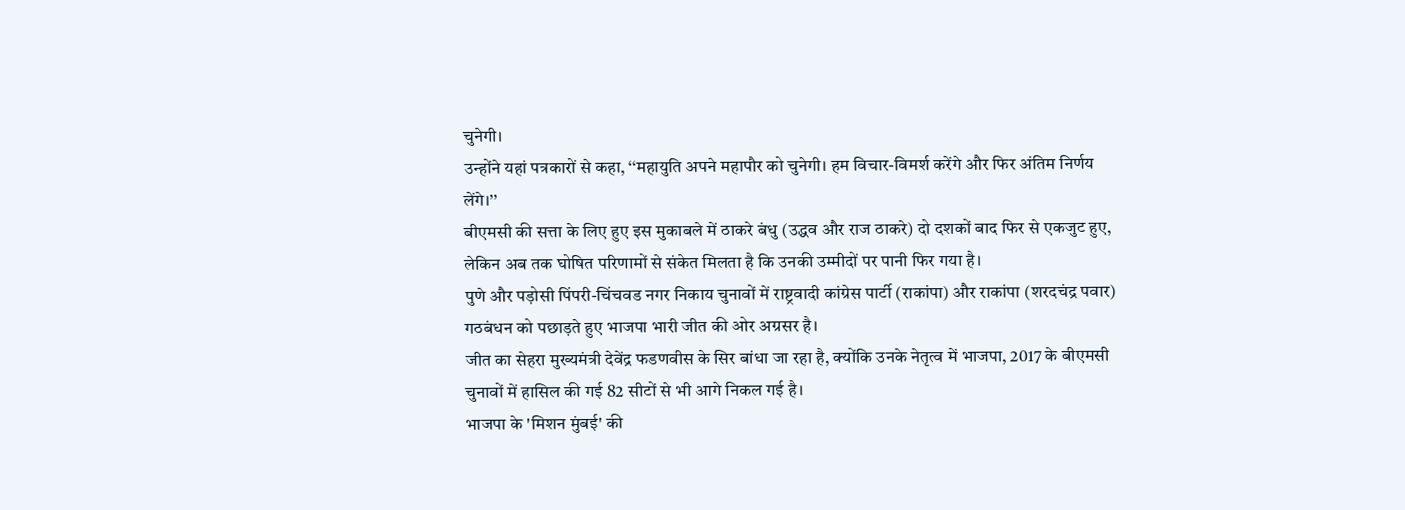चुनेगी।
उन्होंने यहां पत्रकारों से कहा, ‘‘महायुति अपने महापौर को चुनेगी। हम विचार-विमर्श करेंगे और फिर अंतिम निर्णय लेंगे।’’
बीएमसी की सत्ता के लिए हुए इस मुकाबले में ठाकरे बंधु (उद्धव और राज ठाकरे) दो दशकों बाद फिर से एकजुट हुए, लेकिन अब तक घोषित परिणामों से संकेत मिलता है कि उनकी उम्मीदों पर पानी फिर गया है।
पुणे और पड़ोसी पिंपरी-चिंचवड नगर निकाय चुनावों में राष्ट्रवादी कांग्रेस पार्टी (राकांपा) और राकांपा (शरदचंद्र पवार) गठबंधन को पछाड़ते हुए भाजपा भारी जीत की ओर अग्रसर है।
जीत का सेहरा मुख्यमंत्री देवेंद्र फडणवीस के सिर बांधा जा रहा है, क्योंकि उनके नेतृत्व में भाजपा, 2017 के बीएमसी चुनावों में हासिल की गई 82 सीटों से भी आगे निकल गई है।
भाजपा के 'मिशन मुंबई' की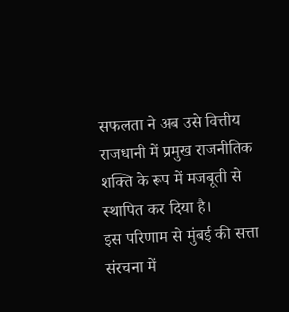सफलता ने अब उसे वित्तीय राजधानी में प्रमुख राजनीतिक शक्ति के रूप में मजबूती से स्थापित कर दिया है।
इस परिणाम से मुंबई की सत्ता संरचना में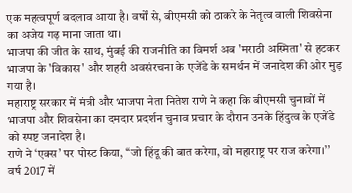एक महत्वपूर्ण बदलाव आया है। वर्षों से, बीएमसी को ठाकरे के नेतृत्व वाली शिवसेना का अजेय गढ़ माना जाता था।
भाजपा की जीत के साथ, मुंबई की राजनीति का विमर्श अब 'मराठी अस्मिता' से हटकर भाजपा के 'विकास' और शहरी अवसंरचना के एजेंडे के समर्थन में जनादेश की ओर मुड़ गया है।
महाराष्ट्र सरकार में मंत्री और भाजपा नेता नितेश राणे ने कहा कि बीएमसी चुनावों में भाजपा और शिवसेना का दमदार प्रदर्शन चुनाव प्रचार के दौरान उनके हिंदुत्व के एजेंडे को स्पष्ट जनादेश है।
राणे ने ‘एक्स’ पर पोस्ट किया, ‘‘जो हिंदू की बात करेगा, वो महाराष्ट्र पर राज करेगा।’’
वर्ष 2017 में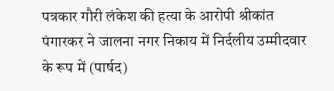पत्रकार गौरी लंकेश की हत्या के आरोपी श्रीकांत पंगारकर ने जालना नगर निकाय में निर्दलीय उम्मीदवार के रूप में (पार्षद)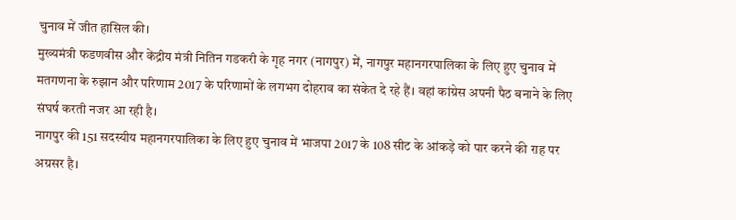चुनाव में जीत हासिल की।
मुख्यमंत्री फडणवीस और केंद्रीय मंत्री नितिन गडकरी के गृह नगर (नागपुर) में, नागपुर महानगरपालिका के लिए हुए चुनाव में मतगणना के रुझान और परिणाम 2017 के परिणामों के लगभग दोहराव का संकेत दे रहे हैं। वहां कांग्रेस अपनी पैठ बनाने के लिए संघर्ष करती नजर आ रही है।
नागपुर की 151 सदस्यीय महानगरपालिका के लिए हुए चुनाव में भाजपा 2017 के 108 सीट के आंकड़े को पार करने की राह पर अग्रसर है।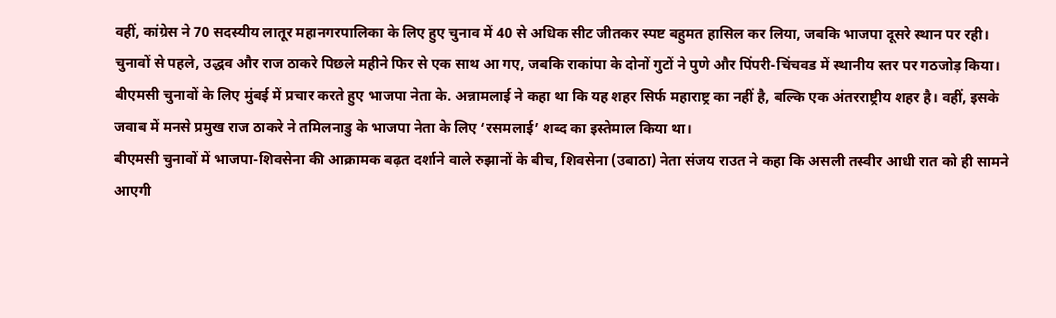वहीं, कांग्रेस ने 70 सदस्यीय लातूर महानगरपालिका के लिए हुए चुनाव में 40 से अधिक सीट जीतकर स्पष्ट बहुमत हासिल कर लिया, जबकि भाजपा दूसरे स्थान पर रही।
चुनावों से पहले, उद्धव और राज ठाकरे पिछले महीने फिर से एक साथ आ गए, जबकि राकांपा के दोनों गुटों ने पुणे और पिंपरी-चिंचवड में स्थानीय स्तर पर गठजोड़ किया।
बीएमसी चुनावों के लिए मुंबई में प्रचार करते हुए भाजपा नेता के. अन्नामलाई ने कहा था कि यह शहर सिर्फ महाराष्ट्र का नहीं है, बल्कि एक अंतरराष्ट्रीय शहर है। वहीं, इसके जवाब में मनसे प्रमुख राज ठाकरे ने तमिलनाडु के भाजपा नेता के लिए ‘रसमलाई’ शब्द का इस्तेमाल किया था।
बीएमसी चुनावों में भाजपा-शिवसेना की आक्रामक बढ़त दर्शाने वाले रुझानों के बीच, शिवसेना (उबाठा) नेता संजय राउत ने कहा कि असली तस्वीर आधी रात को ही सामने आएगी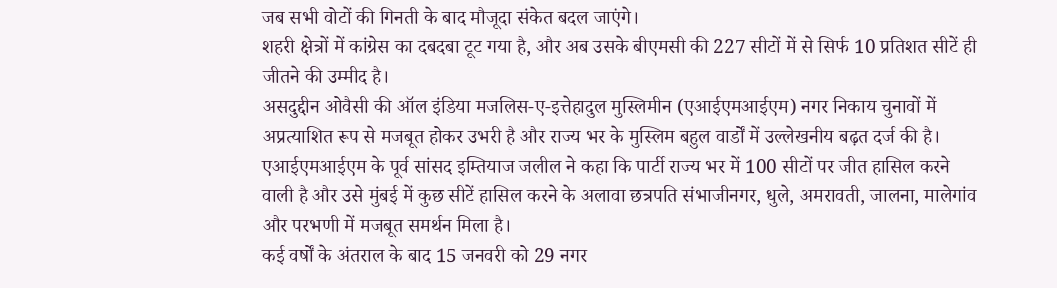जब सभी वोटों की गिनती के बाद मौजूदा संकेत बदल जाएंगे।
शहरी क्षेत्रों में कांग्रेस का दबदबा टूट गया है, और अब उसके बीएमसी की 227 सीटों में से सिर्फ 10 प्रतिशत सीटें ही जीतने की उम्मीद है।
असदुद्दीन ओवैसी की ऑल इंडिया मजलिस-ए-इत्तेहादुल मुस्लिमीन (एआईएमआईएम) नगर निकाय चुनावों में अप्रत्याशित रूप से मजबूत होकर उभरी है और राज्य भर के मुस्लिम बहुल वार्डों में उल्लेखनीय बढ़त दर्ज की है।
एआईएमआईएम के पूर्व सांसद इम्तियाज जलील ने कहा कि पार्टी राज्य भर में 100 सीटों पर जीत हासिल करने वाली है और उसे मुंबई में कुछ सीटें हासिल करने के अलावा छत्रपति संभाजीनगर, धुले, अमरावती, जालना, मालेगांव और परभणी में मजबूत समर्थन मिला है।
कई वर्षों के अंतराल के बाद 15 जनवरी को 29 नगर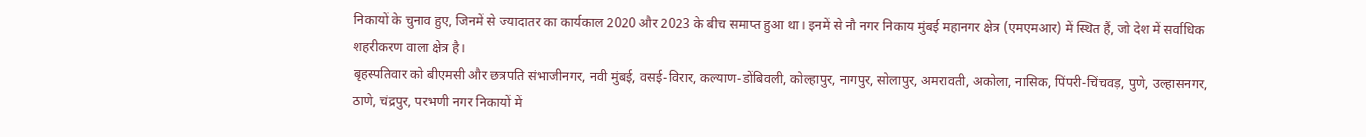निकायों के चुनाव हुए, जिनमें से ज्यादातर का कार्यकाल 2020 और 2023 के बीच समाप्त हुआ था। इनमें से नौ नगर निकाय मुंबई महानगर क्षेत्र (एमएमआर) में स्थित हैं, जो देश में सर्वाधिक शहरीकरण वाला क्षेत्र है।
बृहस्पतिवार को बीएमसी और छत्रपति संभाजीनगर, नवी मुंबई, वसई-विरार, कल्याण-डोंबिवली, कोल्हापुर, नागपुर, सोलापुर, अमरावती, अकोला, नासिक, पिंपरी-चिंचवड़, पुणे, उल्हासनगर, ठाणे, चंद्रपुर, परभणी नगर निकायों में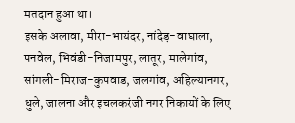मतदान हुआ था।
इसके अलावा, मीरा-भायंदर, नांदेड़-वाघाला, पनवेल, भिवंडी-निजामपुर, लातूर, मालेगांव, सांगली-मिराज-कुपवाड, जलगांव, अहिल्यानगर, धुले, जालना और इचलकरंजी नगर निकायों के लिए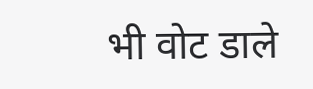भी वोट डाले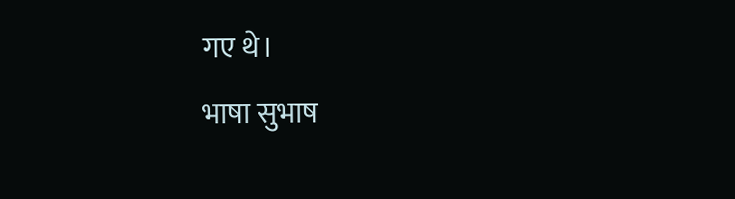गए थे।
भाषा सुभाष